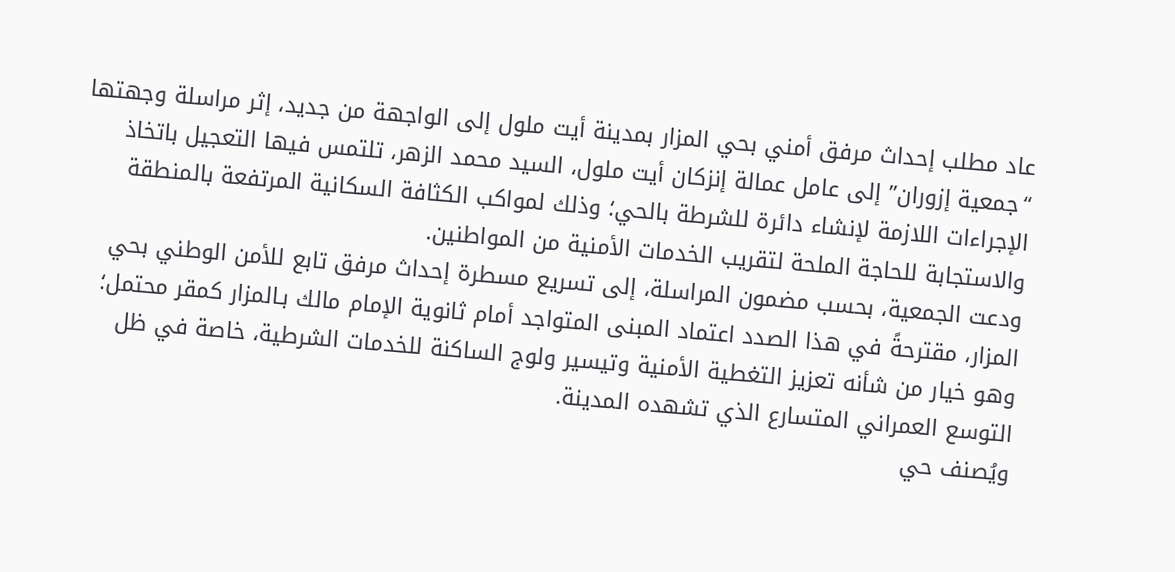عاد مطلب إحداث مرفق أمني بحي المزار بمدينة أيت ملول إلى الواجهة من جديد، إثر مراسلة وجهتها “جمعية إزوران” إلى عامل عمالة إنزكان أيت ملول، السيد محمد الزهر، تلتمس فيها التعجيل باتخاذ الإجراءات اللازمة لإنشاء دائرة للشرطة بالحي؛ وذلك لمواكب الكثافة السكانية المرتفعة بالمنطقة والاستجابة للحاجة الملحة لتقريب الخدمات الأمنية من المواطنين.
ودعت الجمعية، بحسب مضمون المراسلة، إلى تسريع مسطرة إحداث مرفق تابع للأمن الوطني بحي المزار، مقترحةً في هذا الصدد اعتماد المبنى المتواجد أمام ثانوية الإمام مالك بـالمزار كمقر محتمل؛ وهو خيار من شأنه تعزيز التغطية الأمنية وتيسير ولوج الساكنة للخدمات الشرطية، خاصة في ظل التوسع العمراني المتسارع الذي تشهده المدينة.
ويُصنف حي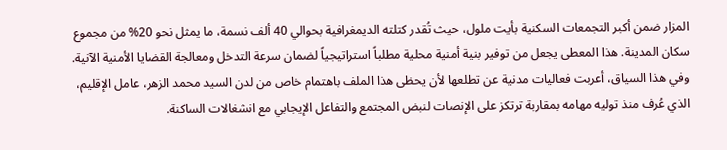المزار ضمن أكبر التجمعات السكنية بأيت ملول، حيث تُقدر كتلته الديمغرافية بحوالي 40 ألف نسمة، ما يمثل نحو 20% من مجموع سكان المدينة. هذا المعطى يجعل من توفير بنية أمنية محلية مطلباً استراتيجياً لضمان سرعة التدخل ومعالجة القضايا الأمنية الآنية.
وفي هذا السياق، أعربت فعاليات مدنية عن تطلعها لأن يحظى هذا الملف باهتمام خاص من لدن السيد محمد الزهر، عامل الإقليم، الذي عُرف منذ توليه مهامه بمقاربة ترتكز على الإنصات لنبض المجتمع والتفاعل الإيجابي مع انشغالات الساكنة.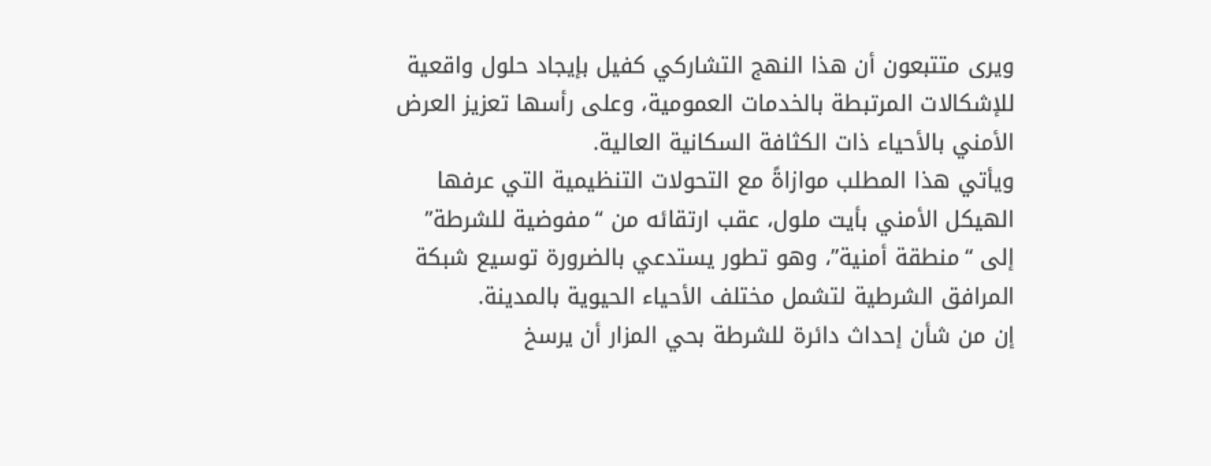ويرى متتبعون أن هذا النهج التشاركي كفيل بإيجاد حلول واقعية للإشكالات المرتبطة بالخدمات العمومية، وعلى رأسها تعزيز العرض الأمني بالأحياء ذات الكثافة السكانية العالية.
ويأتي هذا المطلب موازاةً مع التحولات التنظيمية التي عرفها الهيكل الأمني بأيت ملول، عقب ارتقائه من “مفوضية للشرطة” إلى “منطقة أمنية”، وهو تطور يستدعي بالضرورة توسيع شبكة المرافق الشرطية لتشمل مختلف الأحياء الحيوية بالمدينة.
إن من شأن إحداث دائرة للشرطة بحي المزار أن يرسخ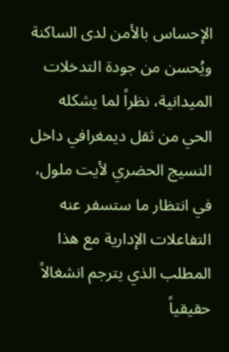الإحساس بالأمن لدى الساكنة ويُحسن من جودة التدخلات الميدانية، نظراً لما يشكله الحي من ثقل ديمغرافي داخل النسيج الحضري لأيت ملول، في انتظار ما ستسفر عنه التفاعلات الإدارية مع هذا المطلب الذي يترجم انشغالاً حقيقياً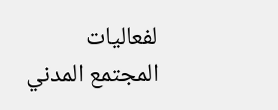لفعاليات المجتمع المدني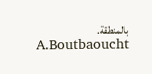بالمنطقة.
A.Boutbaoucht